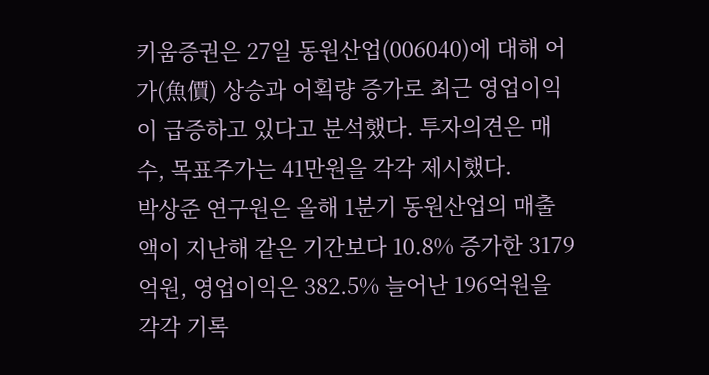키움증권은 27일 동원산업(006040)에 대해 어가(魚價) 상승과 어획량 증가로 최근 영업이익이 급증하고 있다고 분석했다. 투자의견은 매수, 목표주가는 41만원을 각각 제시했다.
박상준 연구원은 올해 1분기 동원산업의 매출액이 지난해 같은 기간보다 10.8% 증가한 3179억원, 영업이익은 382.5% 늘어난 196억원을 각각 기록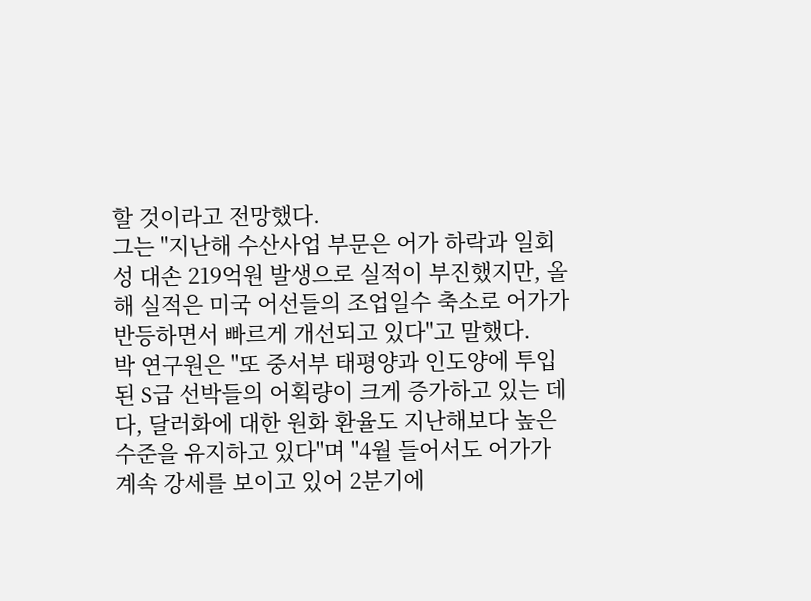할 것이라고 전망했다.
그는 "지난해 수산사업 부문은 어가 하락과 일회성 대손 219억원 발생으로 실적이 부진했지만, 올해 실적은 미국 어선들의 조업일수 축소로 어가가 반등하면서 빠르게 개선되고 있다"고 말했다.
박 연구원은 "또 중서부 태평양과 인도양에 투입된 S급 선박들의 어획량이 크게 증가하고 있는 데다, 달러화에 대한 원화 환율도 지난해보다 높은 수준을 유지하고 있다"며 "4월 들어서도 어가가 계속 강세를 보이고 있어 2분기에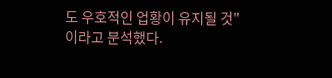도 우호적인 업황이 유지될 것"이라고 분석했다.